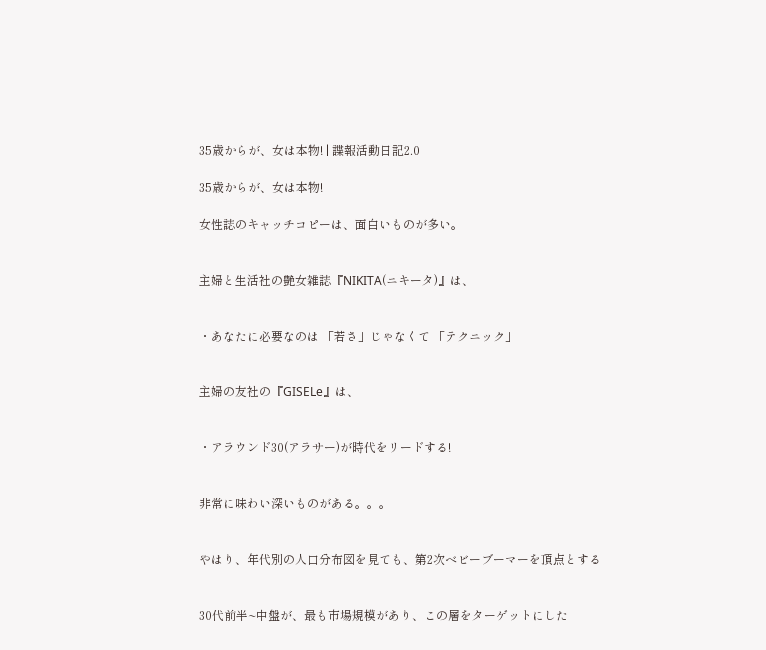35歳からが、女は本物! | 諜報活動日記2.0

35歳からが、女は本物!

女性誌のキャッチコピーは、面白いものが多い。


主婦と生活社の艶女雑誌『NIKITA(ニキータ)』は、


・あなたに必要なのは 「若さ」じゃなくて 「テクニック」


主婦の友社の『GISELe』は、


・アラウンド30(アラサー)が時代をリードする!


非常に味わい深いものがある。。。


やはり、年代別の人口分布図を見ても、第2次ベビーブーマーを頂点とする


30代前半~中盤が、最も市場規模があり、この層をターゲットにした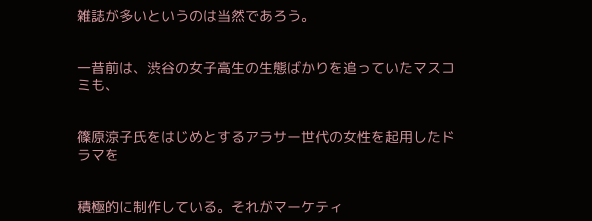雑誌が多いというのは当然であろう。


一昔前は、渋谷の女子高生の生態ばかりを追っていたマスコミも、


篠原涼子氏をはじめとするアラサー世代の女性を起用したドラマを


積極的に制作している。それがマーケティ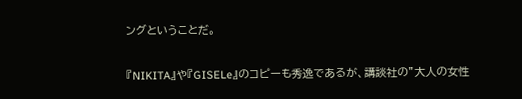ングということだ。


『NIKITA』や『GISELe』のコピーも秀逸であるが、講談社の”大人の女性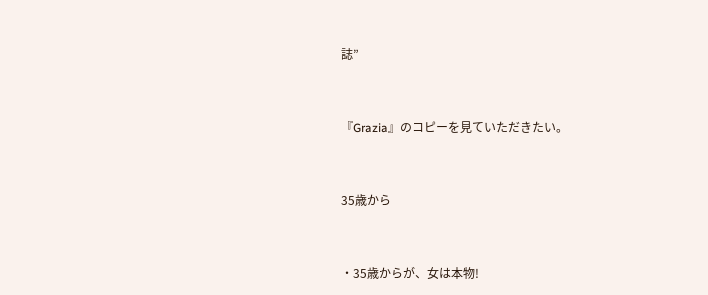誌”


『Grazia』のコピーを見ていただきたい。


35歳から


・35歳からが、女は本物!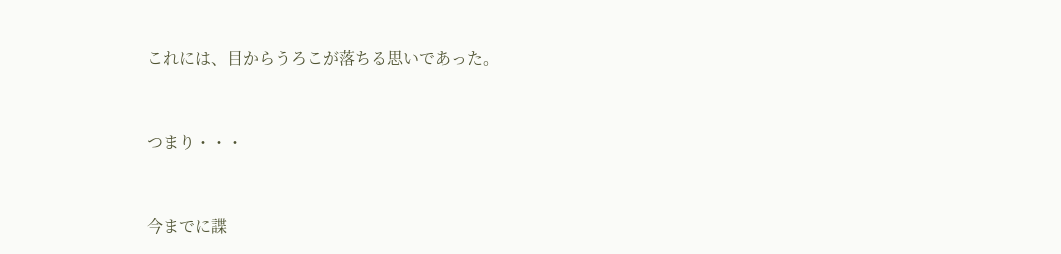これには、目からうろこが落ちる思いであった。


つまり・・・


今までに諜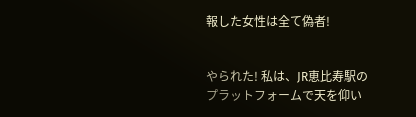報した女性は全て偽者!


やられた! 私は、JR恵比寿駅のプラットフォームで天を仰い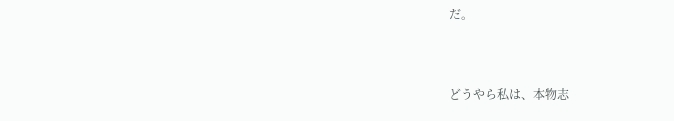だ。


どうやら私は、本物志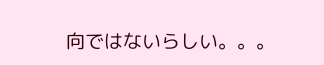向ではないらしい。。。